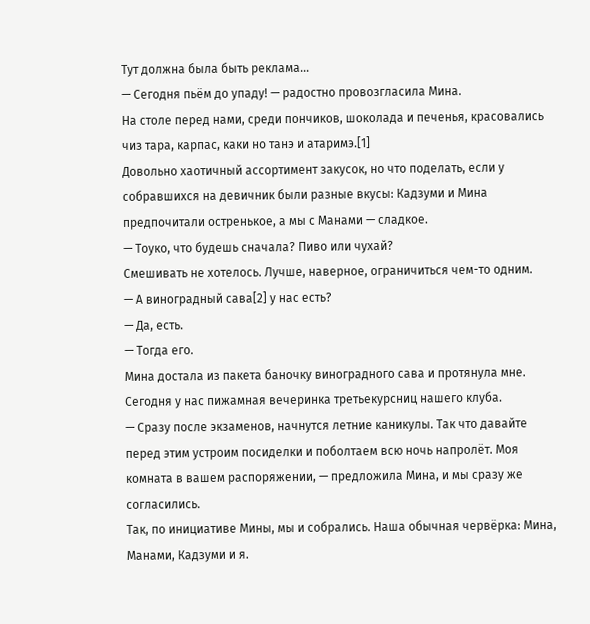Тут должна была быть реклама...
— Сегодня пьём до упаду! — радостно провозгласила Мина.
На столе перед нами, среди пончиков, шоколада и печенья, красовались чиз тара, карпас, каки но танэ и атаримэ.[1]
Довольно хаотичный ассортимент закусок, но что поделать, если у собравшихся на девичник были разные вкусы: Кадзуми и Мина предпочитали остренькое, а мы с Манами — сладкое.
— Тоуко, что будешь сначала? Пиво или чухай?
Смешивать не хотелось. Лучше, наверное, ограничиться чем-то одним.
— А виноградный сава[2] у нас есть?
— Да, есть.
— Тогда его.
Мина достала из пакета баночку виноградного сава и протянула мне.
Сегодня у нас пижамная вечеринка третьекурсниц нашего клуба.
— Сразу после экзаменов, начнутся летние каникулы. Так что давайте перед этим устроим посиделки и поболтаем всю ночь напролёт. Моя комната в вашем распоряжении, — предложила Мина, и мы сразу же согласились.
Так, по инициативе Мины, мы и собрались. Наша обычная червёрка: Мина, Манами, Кадзуми и я.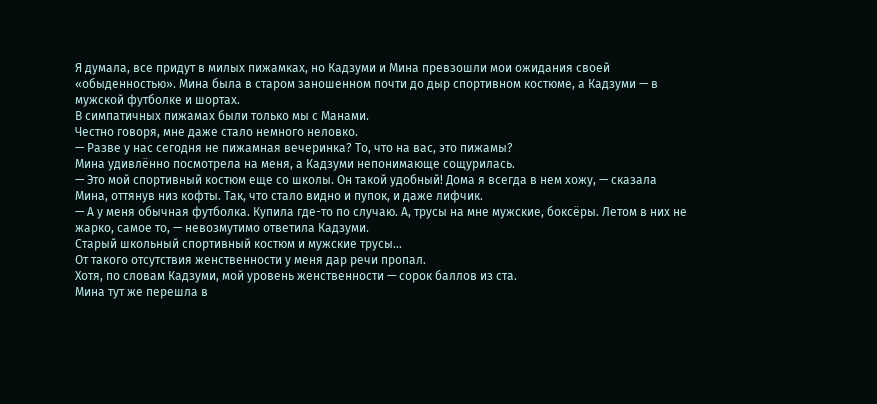Я думала, все придут в милых пижамках, но Кадзуми и Мина превзошли мои ожидания своей «обыденностью». Мина была в старом заношенном почти до дыр спортивном костюме, а Кадзуми — в мужской футболке и шортах.
В симпатичных пижамах были только мы с Манами.
Честно говоря, мне даже стало немного неловко.
— Разве у нас сегодня не пижамная вечеринка? То, что на вас, это пижамы?
Мина удивлённо посмотрела на меня, а Кадзуми непонимающе сощурилась.
— Это мой спортивный костюм еще со школы. Он такой удобный! Дома я всегда в нем хожу, — сказала Мина, оттянув низ кофты. Так, что стало видно и пупок, и даже лифчик.
— А у меня обычная футболка. Купила где-то по случаю. А, трусы на мне мужские, боксёры. Летом в них не жарко, самое то, — невозмутимо ответила Кадзуми.
Старый школьный спортивный костюм и мужские трусы…
От такого отсутствия женственности у меня дар речи пропал.
Хотя, по словам Кадзуми, мой уровень женственности — сорок баллов из ста.
Мина тут же перешла в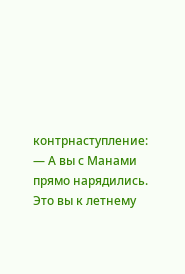контрнаступление:
— А вы с Манами прямо нарядились. Это вы к летнему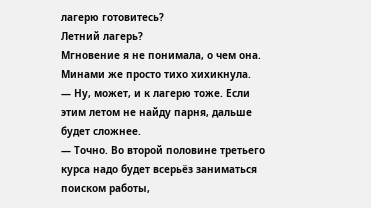лагерю готовитесь?
Летний лагерь?
Мгновение я не понимала, о чем она. Минами же просто тихо хихикнула.
— Ну, может, и к лагерю тоже. Если этим летом не найду парня, дальше будет сложнее.
— Точно. Во второй половине третьего курса надо будет всерьёз заниматься поиском работы,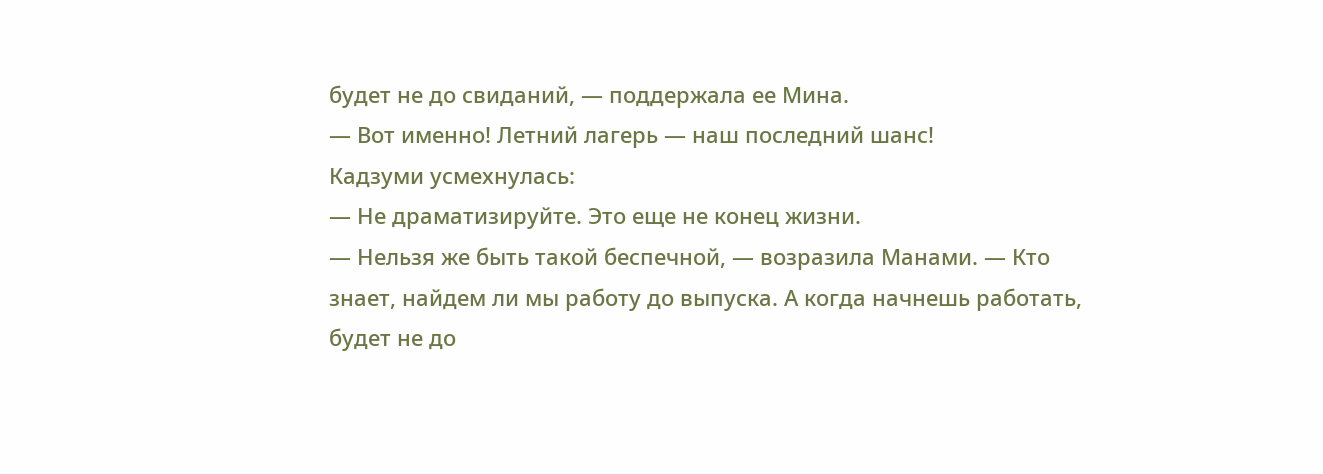будет не до свиданий, — поддержала ее Мина.
— Вот именно! Летний лагерь — наш последний шанс!
Кадзуми усмехнулась:
— Не драматизируйте. Это еще не конец жизни.
— Нельзя же быть такой беспечной, — возразила Манами. — Кто знает, найдем ли мы работу до выпуска. А когда начнешь работать, будет не до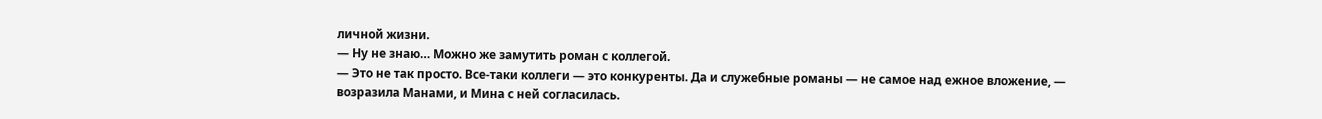личной жизни.
— Ну не знаю… Можно же замутить роман с коллегой.
— Это не так просто. Все-таки коллеги — это конкуренты. Да и служебные романы — не самое над ежное вложение, — возразила Манами, и Мина с ней согласилась.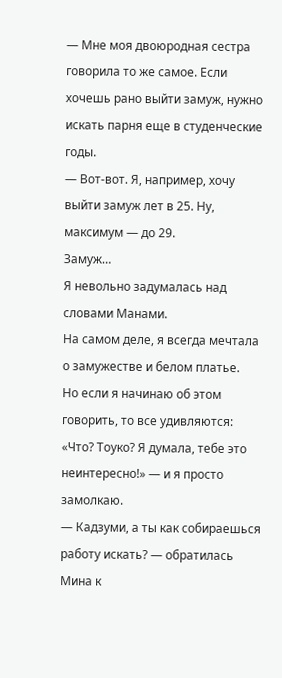— Мне моя двоюродная сестра говорила то же самое. Если хочешь рано выйти замуж, нужно искать парня еще в студенческие годы.
— Вот-вот. Я, например, хочу выйти замуж лет в 25. Ну, максимум — до 29.
Замуж…
Я невольно задумалась над словами Манами.
На самом деле, я всегда мечтала о замужестве и белом платье.
Но если я начинаю об этом говорить, то все удивляются: «Что? Тоуко? Я думала, тебе это неинтересно!» — и я просто замолкаю.
— Кадзуми, а ты как собираешься работу искать? — обратилась Мина к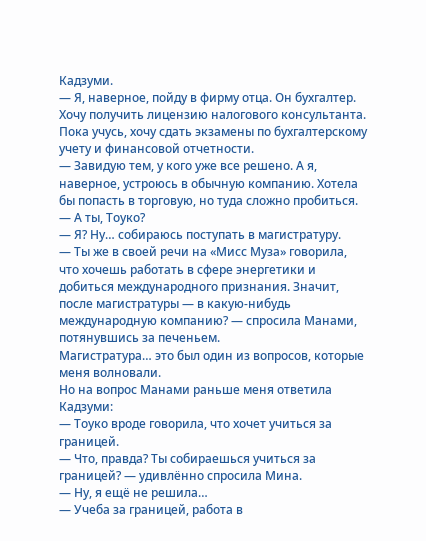Кадзуми.
— Я, наверное, пойду в фирму отца. Он бухгалтер. Хочу получить лицензию налогового консультанта. Пока учусь, хочу сдать экзамены по бухгалтерскому учету и финансовой отчетности.
— Завидую тем, у кого уже все решено. А я, наверное, устроюсь в обычную компанию. Хотела бы попасть в торговую, но туда сложно пробиться. — А ты, Тоуко?
— Я? Ну… собираюсь поступать в магистратуру.
— Ты же в своей речи на «Мисс Муза» говорила, что хочешь работать в сфере энергетики и добиться международного признания. Значит, после магистратуры — в какую-нибудь международную компанию? — спросила Манами, потянувшись за печеньем.
Магистратура… это был один из вопросов, которые меня волновали.
Но на вопрос Манами раньше меня ответила Кадзуми:
— Тоуко вроде говорила, что хочет учиться за границей.
— Что, правда? Ты собираешься учиться за границей? — удивлённо спросила Мина.
— Ну, я ещё не решила…
— Учеба за границей, работа в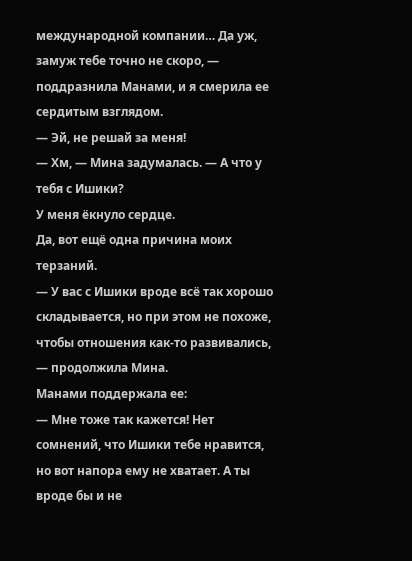международной компании… Да уж, замуж тебе точно не скоро, — поддразнила Манами, и я смерила ее сердитым взглядом.
— Эй, не решай за меня!
— Хм, — Мина задумалась. — А что у тебя с Ишики?
У меня ёкнуло сердце.
Да, вот ещё одна причина моих терзаний.
— У вас с Ишики вроде всё так хорошо складывается, но при этом не похоже, чтобы отношения как-то развивались, — продолжила Мина.
Манами поддержала ее:
— Мне тоже так кажется! Нет сомнений, что Ишики тебе нравится, но вот напора ему не хватает. А ты вроде бы и не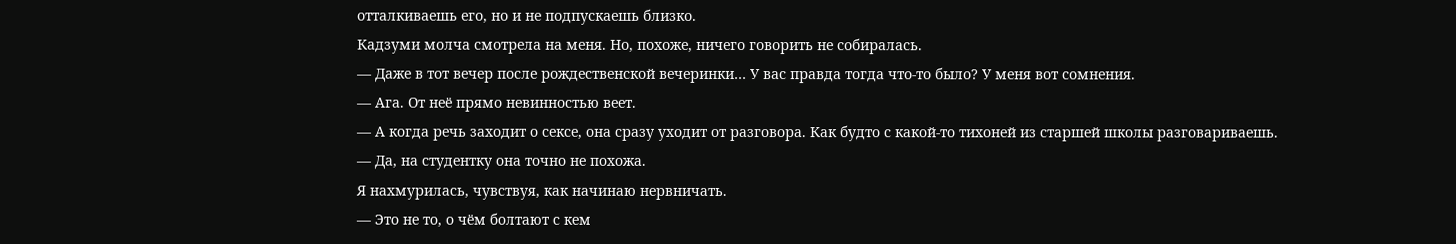отталкиваешь его, но и не подпускаешь близко.
Кадзуми молча смотрела на меня. Но, похоже, ничего говорить не собиралась.
— Даже в тот вечер после рождественской вечеринки… У вас правда тогда что-то было? У меня вот сомнения.
— Ага. От неё прямо невинностью веет.
— А когда речь заходит о сексе, она сразу уходит от разговора. Как будто с какой-то тихоней из старшей школы разговариваешь.
— Да, на студентку она точно не похожа.
Я нахмурилась, чувствуя, как начинаю нервничать.
— Это не то, о чём болтают с кем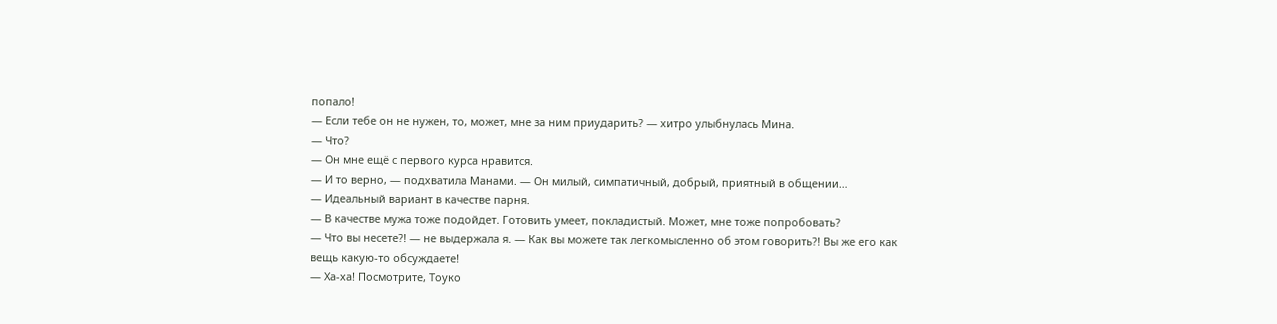попало!
— Если тебе он не нужен, то, может, мне за ним приударить? — хитро улыбнулась Мина.
— Что?
— Он мне ещё с первого курса нравится.
— И то верно, — подхватила Манами. — Он милый, симпатичный, добрый, приятный в общении…
— Идеальный вариант в качестве парня.
— В качестве мужа тоже подойдет. Готовить умеет, покладистый. Может, мне тоже попробовать?
— Что вы несете?! — не выдержала я. — Как вы можете так легкомысленно об этом говорить?! Вы же его как вещь какую-то обсуждаете!
— Ха-ха! Посмотрите, Тоуко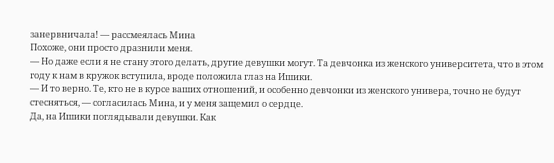занервничала! — рассмеялась Мина
Похоже, они просто дразнили меня.
— Но даже если я не стану этого делать, другие девушки могут. Та девчонка из женского университета, что в этом году к нам в кружок вступила, вроде положила глаз на Ишики.
— И то верно. Те, кто не в курсе ваших отношений, и особенно девчонки из женского универа, точно не будут стесняться, — согласилась Мина, и у меня защемил о сердце.
Да, на Ишики поглядывали девушки. Как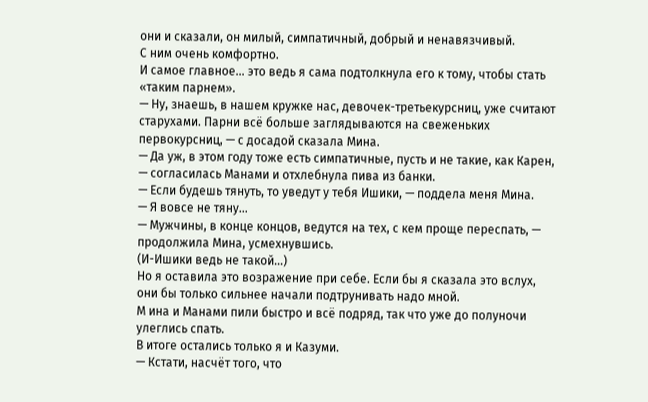они и сказали, он милый, симпатичный, добрый и ненавязчивый.
С ним очень комфортно.
И самое главное… это ведь я сама подтолкнула его к тому, чтобы стать «таким парнем».
— Ну, знаешь, в нашем кружке нас, девочек-третьекурсниц, уже считают старухами. Парни всё больше заглядываются на свеженьких первокурсниц, — с досадой сказала Мина.
— Да уж, в этом году тоже есть симпатичные, пусть и не такие, как Карен, — согласилась Манами и отхлебнула пива из банки.
— Если будешь тянуть, то уведут у тебя Ишики, — поддела меня Мина.
— Я вовсе не тяну…
— Мужчины, в конце концов, ведутся на тех, с кем проще переспать, — продолжила Мина, усмехнувшись.
(И-Ишики ведь не такой…)
Но я оставила это возражение при себе. Если бы я сказала это вслух, они бы только сильнее начали подтрунивать надо мной.
М ина и Манами пили быстро и всё подряд, так что уже до полуночи улеглись спать.
В итоге остались только я и Казуми.
— Кстати, насчёт того, что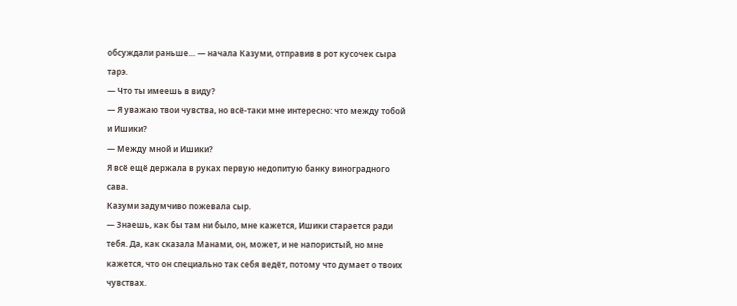обсуждали раньше… — начала Казуми, отправив в рот кусочек сыра тарэ.
— Что ты имеешь в виду?
— Я уважаю твои чувства, но всё-таки мне интересно: что между тобой и Ишики?
— Между мной и Ишики?
Я всё ещё держала в руках первую недопитую банку виноградного сава.
Казуми задумчиво пожевала сыр.
— Знаешь, как бы там ни было, мне кажется, Ишики старается ради тебя. Да, как сказала Манами, он, может, и не напористый, но мне кажется, что он специально так себя ведёт, потому что думает о твоих чувствах.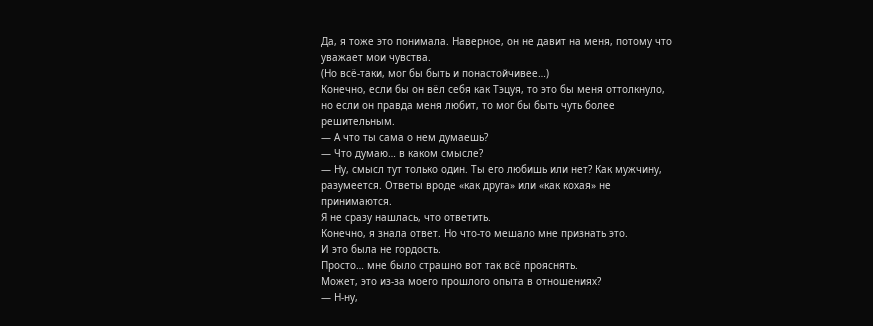Да, я тоже это понимала. Наверное, он не давит на меня, потому что уважает мои чувства.
(Но всё-таки, мог бы быть и понастойчивее…)
Конечно, если бы он вёл себя как Тэцуя, то это бы меня оттолкнуло, но если он правда меня любит, то мог бы быть чуть более решительным.
— А что ты сама о нем думаешь?
— Что думаю… в каком смысле?
— Ну, смысл тут только один. Ты его любишь или нет? Как мужчину, разумеется. Ответы вроде «как друга» или «как кохая» не принимаются.
Я не сразу нашлась, что ответить.
Конечно, я знала ответ. Но что-то мешало мне признать это.
И это была не гордость.
Просто… мне было страшно вот так всё прояснять.
Может, это из-за моего прошлого опыта в отношениях?
— Н-ну,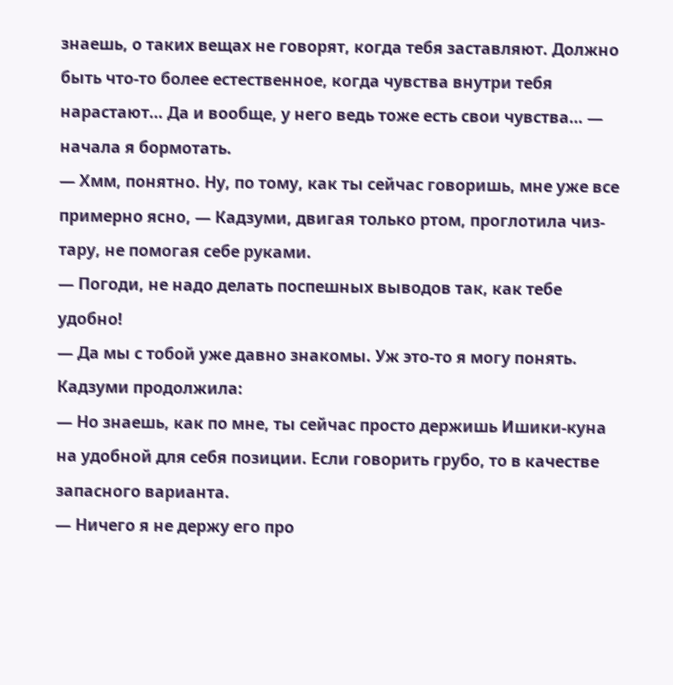знаешь, о таких вещах не говорят, когда тебя заставляют. Должно быть что-то более естественное, когда чувства внутри тебя нарастают… Да и вообще, у него ведь тоже есть свои чувства… — начала я бормотать.
— Хмм, понятно. Ну, по тому, как ты сейчас говоришь, мне уже все примерно ясно, — Кадзуми, двигая только ртом, проглотила чиз-тару, не помогая себе руками.
— Погоди, не надо делать поспешных выводов так, как тебе удобно!
— Да мы с тобой уже давно знакомы. Уж это-то я могу понять.
Кадзуми продолжила:
— Но знаешь, как по мне, ты сейчас просто держишь Ишики-куна на удобной для себя позиции. Если говорить грубо, то в качестве запасного варианта.
— Ничего я не держу его про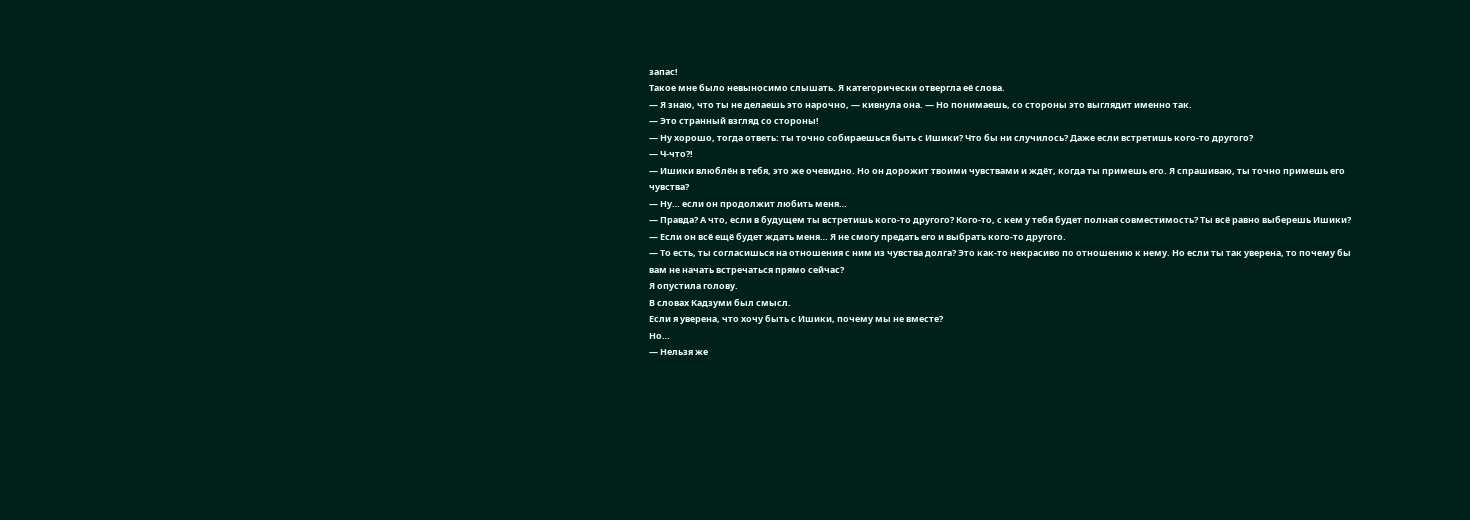запас!
Такое мне было невыносимо слышать. Я категорически отвергла её слова.
— Я знаю, что ты не делаешь это нарочно, — кивнула она. — Но понимаешь, со стороны это выглядит именно так.
— Это странный взгляд со стороны!
— Ну хорошо, тогда ответь: ты точно собираешься быть с Ишики? Что бы ни случилось? Даже если встретишь кого-то другого?
— Ч-что?!
— Ишики влюблён в тебя, это же очевидно. Но он дорожит твоими чувствами и ждёт, когда ты примешь его. Я спрашиваю, ты точно примешь его чувства?
— Ну… если он продолжит любить меня…
— Правда? А что, если в будущем ты встретишь кого-то другого? Кого-то, с кем у тебя будет полная совместимость? Ты всё равно выберешь Ишики?
— Если он всё ещё будет ждать меня… Я не смогу предать его и выбрать кого-то другого.
— То есть, ты согласишься на отношения с ним из чувства долга? Это как-то некрасиво по отношению к нему. Но если ты так уверена, то почему бы вам не начать встречаться прямо сейчас?
Я опустила голову.
В словах Кадзуми был смысл.
Если я уверена, что хочу быть с Ишики, почему мы не вместе?
Но…
— Нельзя же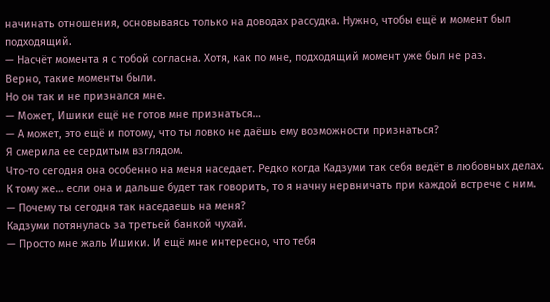начинать отношения, основываясь только на доводах рассудка. Нужно, чтобы ещё и момент был подходящий.
— Насчёт момента я с тобой согласна. Хотя, как по мне, подходящий момент уже был не раз.
Верно, такие моменты были.
Но он так и не признался мне.
— Может, Ишики ещё не готов мне признаться…
— А может, это ещё и потому, что ты ловко не даёшь ему возможности признаться?
Я смерила ее сердитым взглядом.
Что-то сегодня она особенно на меня наседает. Редко когда Кадзуми так себя ведёт в любовных делах.
К тому же… если она и дальше будет так говорить, то я начну нервничать при каждой встрече с ним.
— Почему ты сегодня так наседаешь на меня?
Кадзуми потянулась за третьей банкой чухай.
— Просто мне жаль Ишики. И ещё мне интересно, что тебя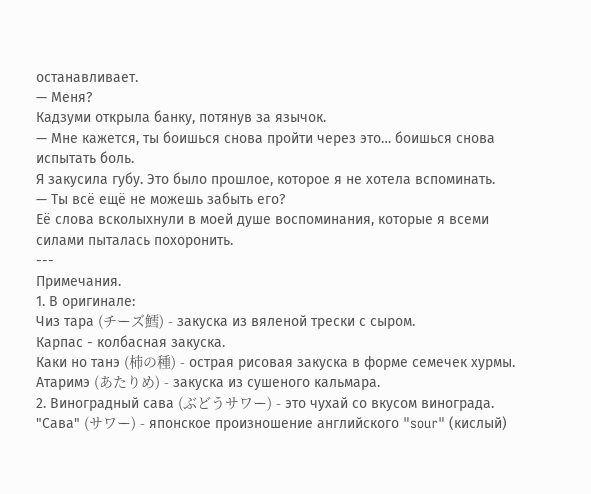останавливает.
— Меня?
Кадзуми открыла банку, потянув за язычок.
— Мне кажется, ты боишься снова пройти через это… боишься снова испытать боль.
Я закусила губу. Это было прошлое, которое я не хотела вспоминать.
— Ты всё ещё не можешь забыть его?
Её слова всколыхнули в моей душе воспоминания, которые я всеми силами пыталась похоронить.
---
Примечания.
1. В оригинале:
Чиз тара (チーズ鱈) - закуска из вяленой трески с сыром.
Карпас - колбасная закуска.
Каки но танэ (柿の種) - острая рисовая закуска в форме семечек хурмы.
Атаримэ (あたりめ) - закуска из сушеного кальмара.
2. Виноградный сава (ぶどうサワー) - это чухай со вкусом винограда. "Сава" (サワー) - японское произношение английского "sour" (кислый)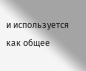и используется как общее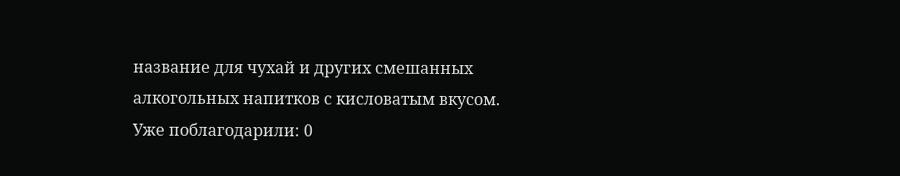название для чухай и других смешанных алкогольных напитков с кисловатым вкусом.
Уже поблагодарили: 0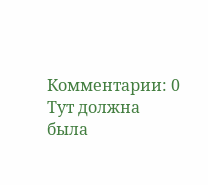Комментарии: 0
Тут должна была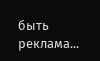быть реклама...